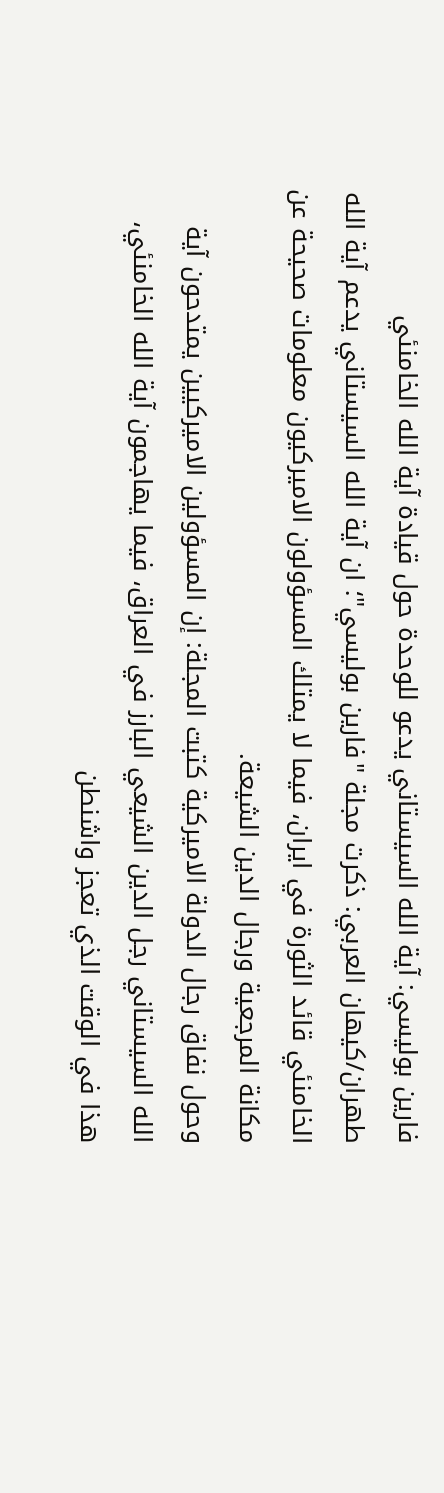فارين بوليسي: آية الله السيستاني يدعو للوحدة حول قيادة آية الله الخامنئي
طهران/كيهان العربي: ذكرت مجلة "فارين بوليسي"؛ ان آية الله السيستاني يدعم آية الله الخامنئي قائد الثورة في ايران، فيما لا يمتلك المسؤولون الاميركيون معلومات صحيحة عن مكانة المرجعية ورجال الدين الشيعة.
وحول نفاق رجال الدولة الاميركية كتبت المجلة: إن المسؤولين الاميركيين يمتدحون آية الله السيستاني رجل الدين الشيعي البارز في العراق، فيما يهاجمون آية الله الخامنئي، هذا في الوقت الذي تعجز واشنطن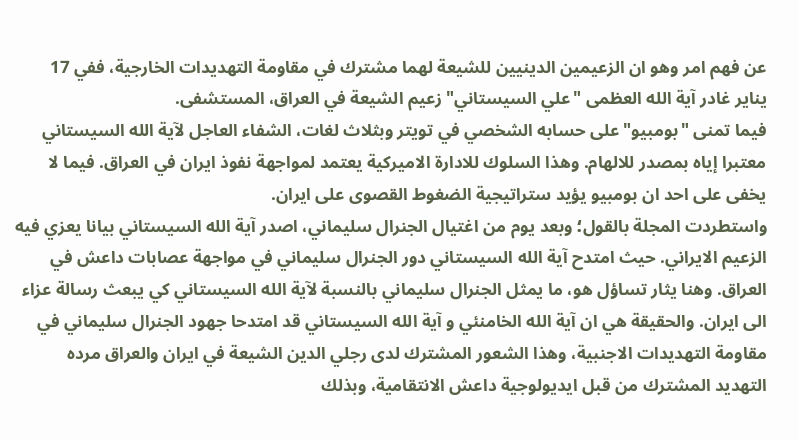عن فهم امر وهو ان الزعيمين الدينيين للشيعة لهما مشترك في مقاومة التهديدات الخارجية، ففي 17 يناير غادر آية الله العظمى "علي السيستاني" زعيم الشيعة في العراق، المستشفى.
فيما تمنى "بومبيو" على حسابه الشخصي في تويتر وبثلاث لغات، الشفاء العاجل لآية الله السيستاني معتبرا إياه بمصدر للالهام. وهذا السلوك للادارة الاميركية يعتمد لمواجهة نفوذ ايران في العراق. فيما لا يخفى على احد ان بومبيو يؤيد ستراتيجية الضغوط القصوى على ايران.
واستطردت المجلة بالقول؛ وبعد يوم من اغتيال الجنرال سليماني، اصدر آية الله السيستاني بيانا يعزي فيه الزعيم الايراني. حيث امتدح آية الله السيستاني دور الجنرال سليماني في مواجهة عصابات داعش في العراق. وهنا يثار تساؤل هو، ما يمثل الجنرال سليماني بالنسبة لآية الله السيستاني كي يبعث رسالة عزاء الى ايران. والحقيقة هي ان آية الله الخامنئي و آية الله السيستاني قد امتدحا جهود الجنرال سليماني في مقاومة التهديدات الاجنبية، وهذا الشعور المشترك لدى رجلي الدين الشيعة في ايران والعراق مرده التهديد المشترك من قبل ايديولوجية داعش الانتقامية، وبذلك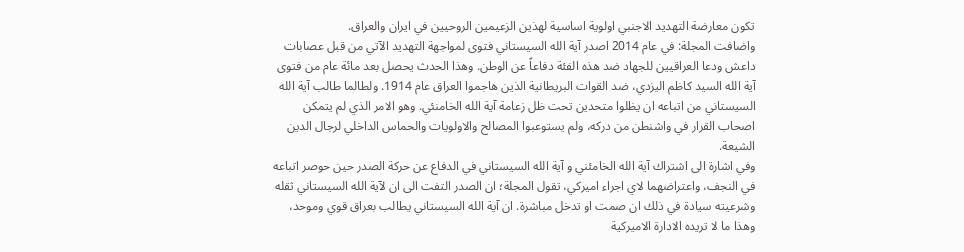تكون معارضة التهديد الاجنبي اولوية اساسية لهذين الزعيمين الروحيين في ايران والعراق.
واضافت المجلة: في عام 2014 اصدر آية الله السيستاني فتوى لمواجهة التهديد الآتي من قبل عصابات داعش ودعا العراقيين للجهاد ضد هذه الفئة دفاعاً عن الوطن. وهذا الحدث يحصل بعد مائة عام من فتوى آية الله السيد كاظم اليزدي، ضد القوات البريطانية الذين هاجموا العراق عام 1914. ولطالما طالب آية الله السيستاني من اتباعه ان يظلوا متحدين تحت ظل زعامة آية الله الخامنئي. وهو الامر الذي لم يتمكن اصحاب القرار في واشنطن من دركه، ولم يستوعبوا المصالح والاولويات والحماس الداخلي لرجال الدين الشيعة.
وفي اشارة الى اشتراك آية الله الخامئني و آية الله السيستاني في الدفاع عن حركة الصدر حين حوصر اتباعه في النجف، واعتراضهما لاي اجراء اميركي، تقول المجلة؛ ان الصدر التفت الى ان لآية الله السيستاني ثقله وشرعيته سيادة في ذلك ان صمت او تدخل مباشرة. ان آية الله السيستاني يطالب بعراق قوي وموحد، وهذا ما لا تريده الادارة الاميركية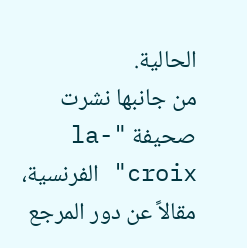الحالية.
من جانبها نشرت صحيفة "la-croix" الفرنسية، مقالاً عن دور المرجع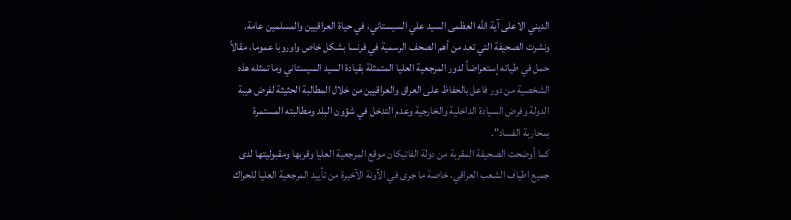الديني الاعلى آية الله العظمى السيد علي السيستاني، في حياة العراقيين والمسلمين عامة.
ونشرت الصحيفة التي تعد من أهم الصحف الرسمية في فرنسا بشكل خاص واوروبا عموما، مقالاً حمل في طياته إستعراضاً لدور المرجعية العليا المتمثلة بقيادة السيد السيستاني وما تمثله هذه الشخصية من دور فاعل بالحفاظ على العراق والعراقيين من خلال المطالبة الحثيثة لفرض هيبة الدولة وفرض السيادة الداخلية والخارجية وعدم التدخل في شؤون البلد ومطالبته المستمرة بمحاربة الفساد".
كما أوضحت الصحيفة المقربة من دولة الفاتيكان موقع المرجعية العليا وقربها ومقبوليتها لدى جميع اطياف الشعب العراقي، خاصة ما جرى في الآونة الآخيرة من تأييد المرجعية العليا للحراك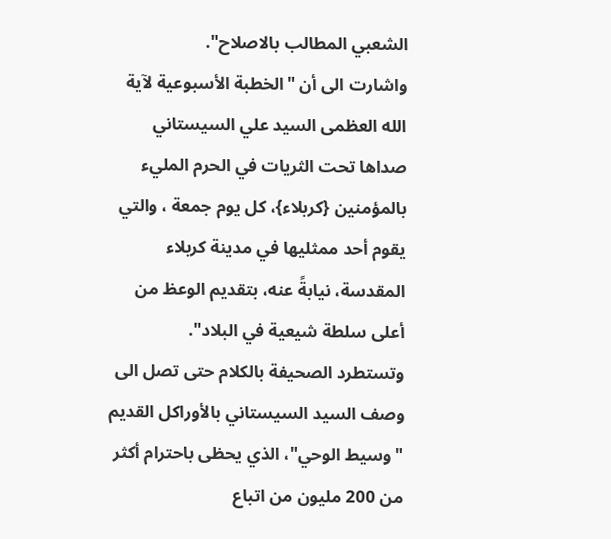الشعبي المطالب بالاصلاح".
واشارت الى أن "الخطبة الأسبوعية لآية الله العظمى السيد علي السيستاني صداها تحت الثريات في الحرم المليء بالمؤمنين {كربلاء}، كل يوم جمعة ، والتي يقوم أحد ممثليها في مدينة كربلاء المقدسة، نيابةً عنه، بتقديم الوعظ من أعلى سلطة شيعية في البلاد".
وتستطرد الصحيفة بالكلام حتى تصل الى وصف السيد السيستاني بالأوراكل القديم "وسيط الوحي"، الذي يحظى باحترام أكثر من 200 مليون من اتباع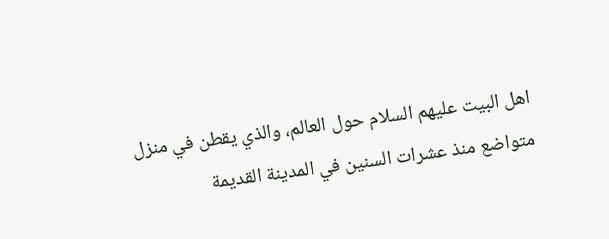اهل البيت عليهم السلام حول العالم، والذي يقطن في منزل متواضع منذ عشرات السنين في المدينة القديمة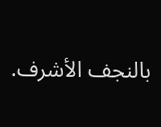بالنجف الأشرف.